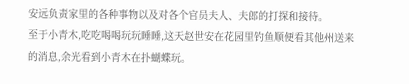安远负责家里的各种事物以及对各个官员夫人、夫郎的打探和接待。
至于小青木,吃吃喝喝玩玩睡睡,这天赵世安在花园里钓鱼顺便看其他州送来的消息,余光看到小青木在扑蝴蝶玩。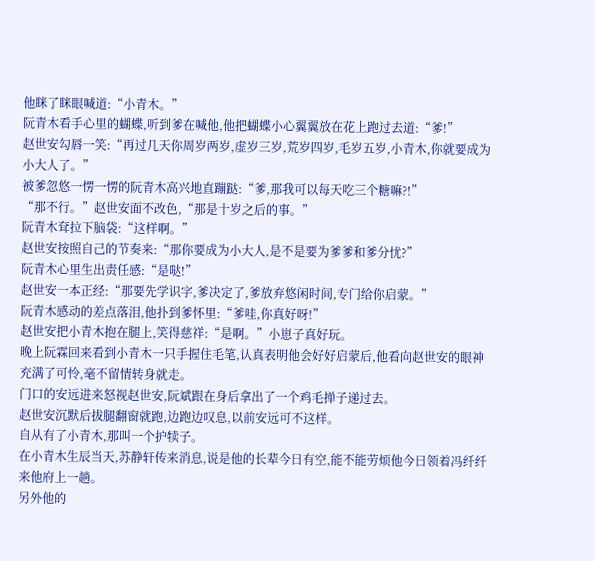他眯了眯眼喊道:“小青木。”
阮青木看手心里的蝴蝶,听到爹在喊他,他把蝴蝶小心翼翼放在花上跑过去道:“爹!”
赵世安勾唇一笑:“再过几天你周岁两岁,虚岁三岁,荒岁四岁,毛岁五岁,小青木,你就要成为小大人了。”
被爹忽悠一愣一愣的阮青木高兴地直蹦跶:“爹,那我可以每天吃三个糖嘛?!”
“那不行。”赵世安面不改色,“那是十岁之后的事。”
阮青木耷拉下脑袋:“这样啊。”
赵世安按照自己的节奏来:“那你要成为小大人,是不是要为爹爹和爹分忧?”
阮青木心里生出责任感:“是哒!”
赵世安一本正经:“那要先学识字,爹决定了,爹放弃悠闲时间,专门给你启蒙。”
阮青木感动的差点落泪,他扑到爹怀里:“爹哇,你真好呀!”
赵世安把小青木抱在腿上,笑得慈祥:“是啊。”小崽子真好玩。
晚上阮霖回来看到小青木一只手握住毛笔,认真表明他会好好启蒙后,他看向赵世安的眼神充满了可怜,毫不留情转身就走。
门口的安远进来怒视赵世安,阮斌跟在身后拿出了一个鸡毛掸子递过去。
赵世安沉默后拔腿翻窗就跑,边跑边叹息,以前安远可不这样。
自从有了小青木,那叫一个护犊子。
在小青木生辰当天,苏静轩传来消息,说是他的长辈今日有空,能不能劳烦他今日领着冯纤纤来他府上一趟。
另外他的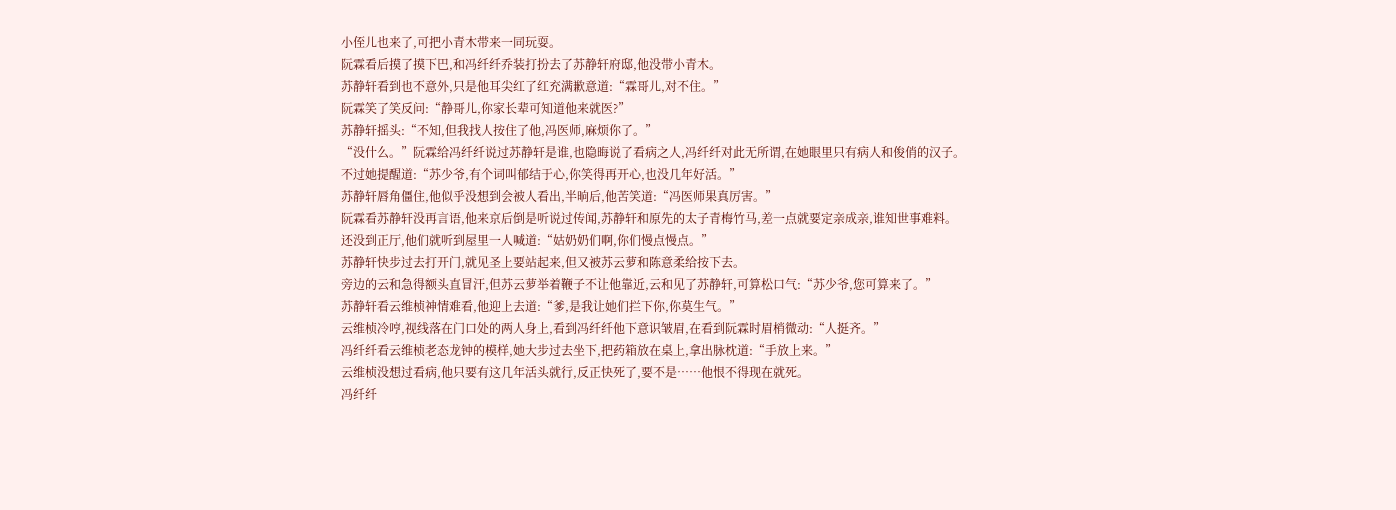小侄儿也来了,可把小青木带来一同玩耍。
阮霖看后摸了摸下巴,和冯纤纤乔装打扮去了苏静轩府邸,他没带小青木。
苏静轩看到也不意外,只是他耳尖红了红充满歉意道:“霖哥儿,对不住。”
阮霖笑了笑反问:“静哥儿,你家长辈可知道他来就医?”
苏静轩摇头:“不知,但我找人按住了他,冯医师,麻烦你了。”
“没什么。”阮霖给冯纤纤说过苏静轩是谁,也隐晦说了看病之人,冯纤纤对此无所谓,在她眼里只有病人和俊俏的汉子。
不过她提醒道:“苏少爷,有个词叫郁结于心,你笑得再开心,也没几年好活。”
苏静轩唇角僵住,他似乎没想到会被人看出,半晌后,他苦笑道:“冯医师果真厉害。”
阮霖看苏静轩没再言语,他来京后倒是听说过传闻,苏静轩和原先的太子青梅竹马,差一点就要定亲成亲,谁知世事难料。
还没到正厅,他们就听到屋里一人喊道:“姑奶奶们啊,你们慢点慢点。”
苏静轩快步过去打开门,就见圣上要站起来,但又被苏云萝和陈意柔给按下去。
旁边的云和急得额头直冒汗,但苏云萝举着鞭子不让他靠近,云和见了苏静轩,可算松口气:“苏少爷,您可算来了。”
苏静轩看云维桢神情难看,他迎上去道:“爹,是我让她们拦下你,你莫生气。”
云维桢冷哼,视线落在门口处的两人身上,看到冯纤纤他下意识皱眉,在看到阮霖时眉梢微动:“人挺齐。”
冯纤纤看云维桢老态龙钟的模样,她大步过去坐下,把药箱放在桌上,拿出脉枕道:“手放上来。”
云维桢没想过看病,他只要有这几年活头就行,反正快死了,要不是……他恨不得现在就死。
冯纤纤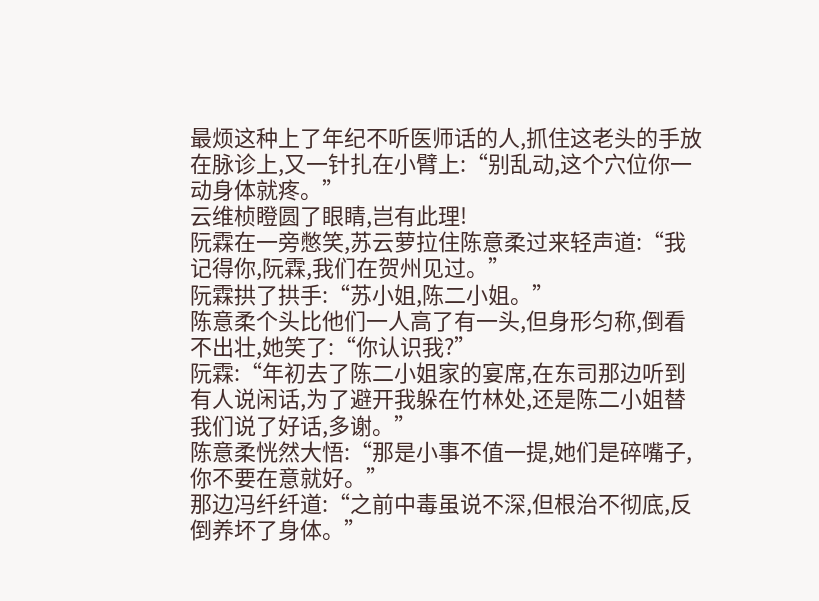最烦这种上了年纪不听医师话的人,抓住这老头的手放在脉诊上,又一针扎在小臂上:“别乱动,这个穴位你一动身体就疼。”
云维桢瞪圆了眼睛,岂有此理!
阮霖在一旁憋笑,苏云萝拉住陈意柔过来轻声道:“我记得你,阮霖,我们在贺州见过。”
阮霖拱了拱手:“苏小姐,陈二小姐。”
陈意柔个头比他们一人高了有一头,但身形匀称,倒看不出壮,她笑了:“你认识我?”
阮霖:“年初去了陈二小姐家的宴席,在东司那边听到有人说闲话,为了避开我躲在竹林处,还是陈二小姐替我们说了好话,多谢。”
陈意柔恍然大悟:“那是小事不值一提,她们是碎嘴子,你不要在意就好。”
那边冯纤纤道:“之前中毒虽说不深,但根治不彻底,反倒养坏了身体。”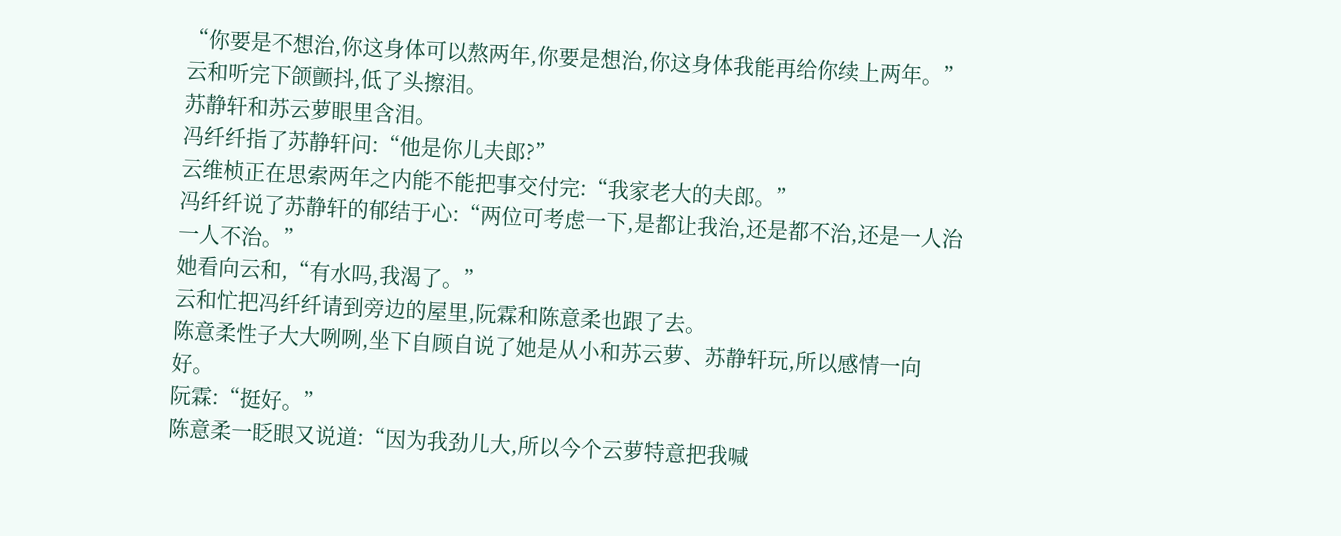“你要是不想治,你这身体可以熬两年,你要是想治,你这身体我能再给你续上两年。”
云和听完下颌颤抖,低了头擦泪。
苏静轩和苏云萝眼里含泪。
冯纤纤指了苏静轩问:“他是你儿夫郎?”
云维桢正在思索两年之内能不能把事交付完:“我家老大的夫郎。”
冯纤纤说了苏静轩的郁结于心:“两位可考虑一下,是都让我治,还是都不治,还是一人治一人不治。”
她看向云和,“有水吗,我渴了。”
云和忙把冯纤纤请到旁边的屋里,阮霖和陈意柔也跟了去。
陈意柔性子大大咧咧,坐下自顾自说了她是从小和苏云萝、苏静轩玩,所以感情一向好。
阮霖:“挺好。”
陈意柔一眨眼又说道:“因为我劲儿大,所以今个云萝特意把我喊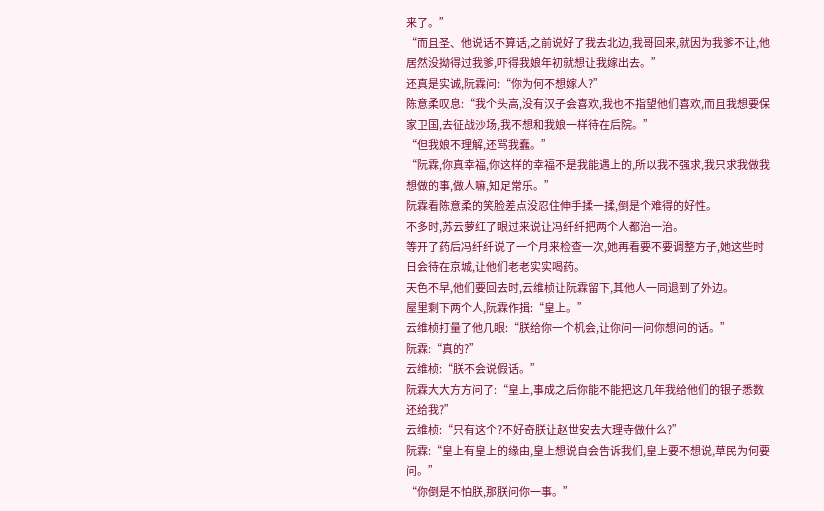来了。”
“而且圣、他说话不算话,之前说好了我去北边,我哥回来,就因为我爹不让,他居然没拗得过我爹,吓得我娘年初就想让我嫁出去。”
还真是实诚,阮霖问:“你为何不想嫁人?”
陈意柔叹息:“我个头高,没有汉子会喜欢,我也不指望他们喜欢,而且我想要保家卫国,去征战沙场,我不想和我娘一样待在后院。”
“但我娘不理解,还骂我蠢。”
“阮霖,你真幸福,你这样的幸福不是我能遇上的,所以我不强求,我只求我做我想做的事,做人嘛,知足常乐。”
阮霖看陈意柔的笑脸差点没忍住伸手揉一揉,倒是个难得的好性。
不多时,苏云萝红了眼过来说让冯纤纤把两个人都治一治。
等开了药后冯纤纤说了一个月来检查一次,她再看要不要调整方子,她这些时日会待在京城,让他们老老实实喝药。
天色不早,他们要回去时,云维桢让阮霖留下,其他人一同退到了外边。
屋里剩下两个人,阮霖作揖:“皇上。”
云维桢打量了他几眼:“朕给你一个机会,让你问一问你想问的话。”
阮霖:“真的?”
云维桢:“朕不会说假话。”
阮霖大大方方问了:“皇上,事成之后你能不能把这几年我给他们的银子悉数还给我?”
云维桢:“只有这个?不好奇朕让赵世安去大理寺做什么?”
阮霖:“皇上有皇上的缘由,皇上想说自会告诉我们,皇上要不想说,草民为何要问。”
“你倒是不怕朕,那朕问你一事。”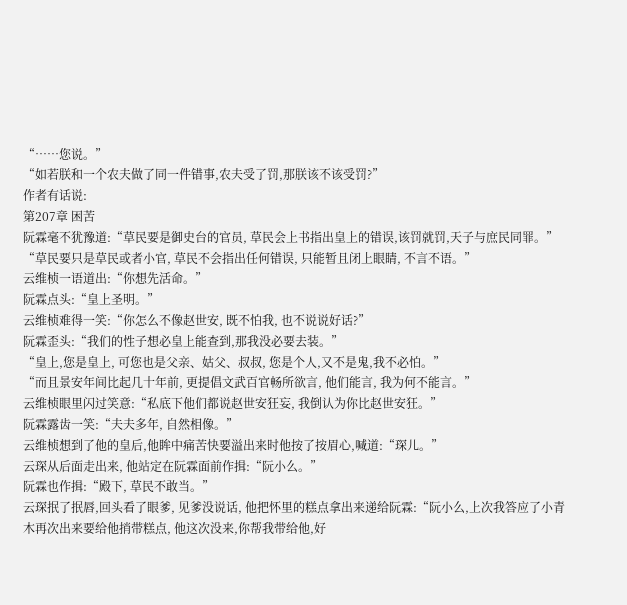“……您说。”
“如若朕和一个农夫做了同一件错事,农夫受了罚,那朕该不该受罚?”
作者有话说:
第207章 困苦
阮霖毫不犹豫道:“草民要是御史台的官员, 草民会上书指出皇上的错误,该罚就罚,天子与庶民同罪。”
“草民要只是草民或者小官, 草民不会指出任何错误, 只能暂且闭上眼睛, 不言不语。”
云维桢一语道出:“你想先活命。”
阮霖点头:“皇上圣明。”
云维桢难得一笑:“你怎么不像赵世安, 既不怕我, 也不说说好话?”
阮霖歪头:“我们的性子想必皇上能查到,那我没必要去装。”
“皇上,您是皇上, 可您也是父亲、姑父、叔叔, 您是个人,又不是鬼,我不必怕。”
“而且景安年间比起几十年前, 更提倡文武百官畅所欲言, 他们能言, 我为何不能言。”
云维桢眼里闪过笑意:“私底下他们都说赵世安狂妄, 我倒认为你比赵世安狂。”
阮霖露齿一笑:“夫夫多年, 自然相像。”
云维桢想到了他的皇后,他眸中痛苦快要溢出来时他按了按眉心,喊道:“琛儿。”
云琛从后面走出来, 他站定在阮霖面前作揖:“阮小么。”
阮霖也作揖:“殿下, 草民不敢当。”
云琛抿了抿唇,回头看了眼爹, 见爹没说话, 他把怀里的糕点拿出来递给阮霖:“阮小么,上次我答应了小青木再次出来要给他捎带糕点, 他这次没来,你帮我带给他,好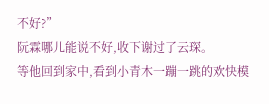不好?”
阮霖哪儿能说不好,收下谢过了云琛。
等他回到家中,看到小青木一蹦一跳的欢快模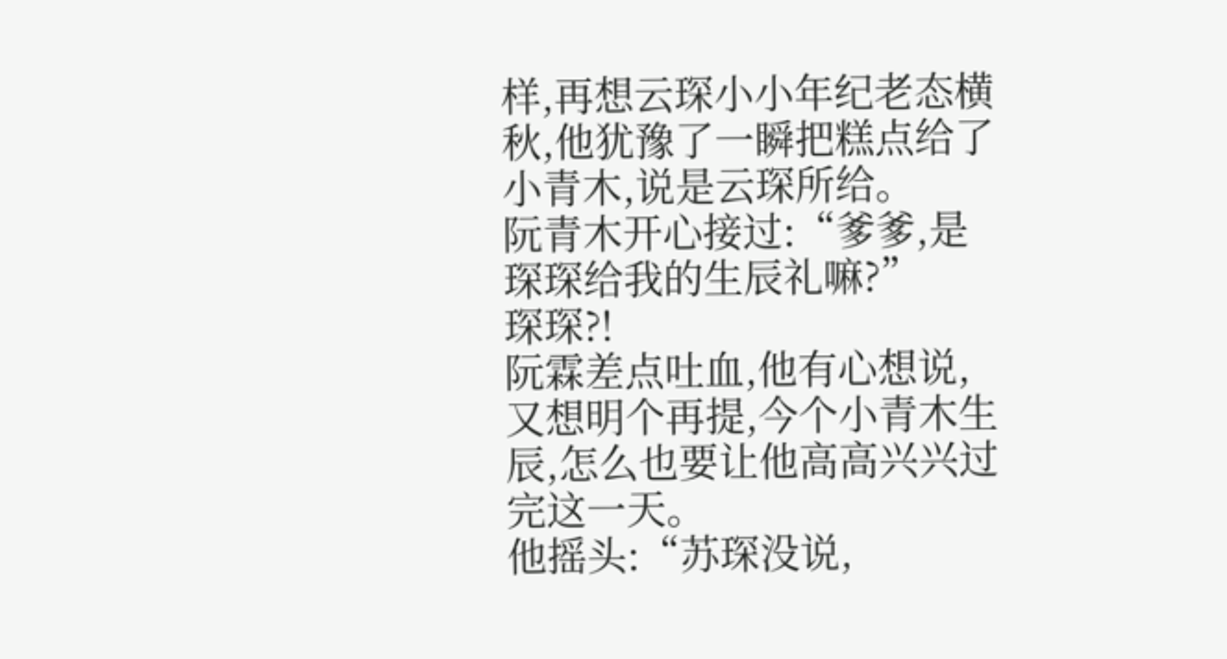样,再想云琛小小年纪老态横秋,他犹豫了一瞬把糕点给了小青木,说是云琛所给。
阮青木开心接过:“爹爹,是琛琛给我的生辰礼嘛?”
琛琛?!
阮霖差点吐血,他有心想说,又想明个再提,今个小青木生辰,怎么也要让他高高兴兴过完这一天。
他摇头:“苏琛没说,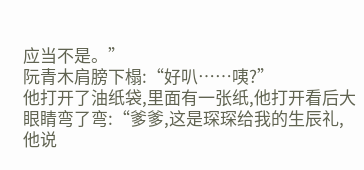应当不是。”
阮青木肩膀下榻:“好叭……咦?”
他打开了油纸袋,里面有一张纸,他打开看后大眼睛弯了弯:“爹爹,这是琛琛给我的生辰礼,他说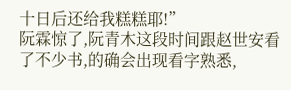十日后还给我糕糕耶!”
阮霖惊了,阮青木这段时间跟赵世安看了不少书,的确会出现看字熟悉,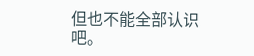但也不能全部认识吧。